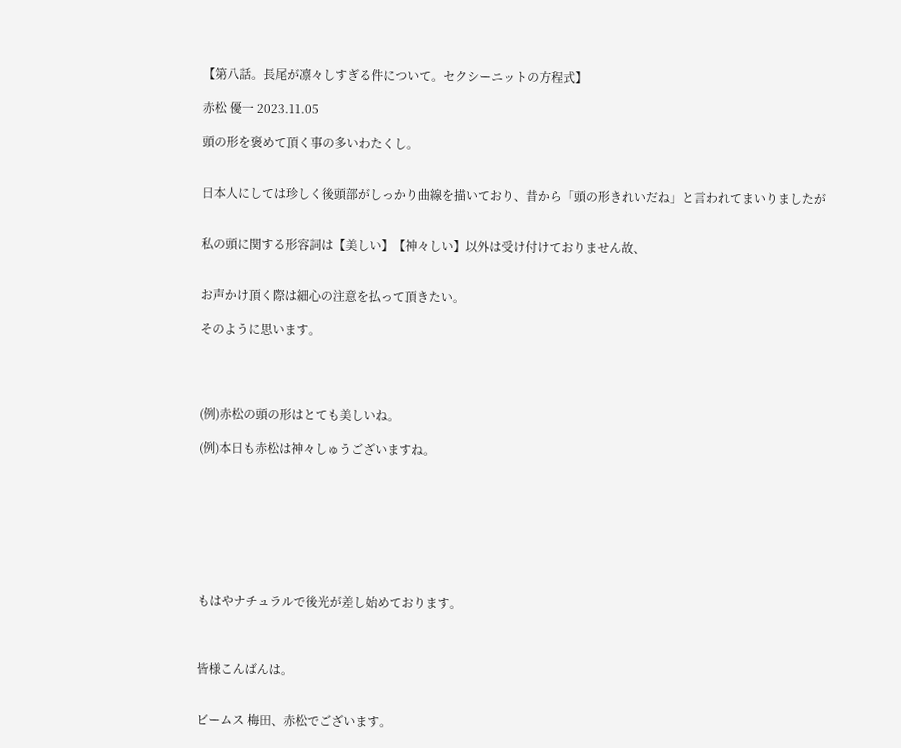【第八話。長尾が凛々しすぎる件について。セクシーニットの方程式】

赤松 優一 2023.11.05

頭の形を褒めて頂く事の多いわたくし。


日本人にしては珍しく後頭部がしっかり曲線を描いており、昔から「頭の形きれいだね」と言われてまいりましたが


私の頭に関する形容詞は【美しい】【神々しい】以外は受け付けておりません故、


お声かけ頂く際は細心の注意を払って頂きたい。

そのように思います。




(例)赤松の頭の形はとても美しいね。

(例)本日も赤松は神々しゅうございますね。








もはやナチュラルで後光が差し始めております。



皆様こんばんは。


ビームス 梅田、赤松でございます。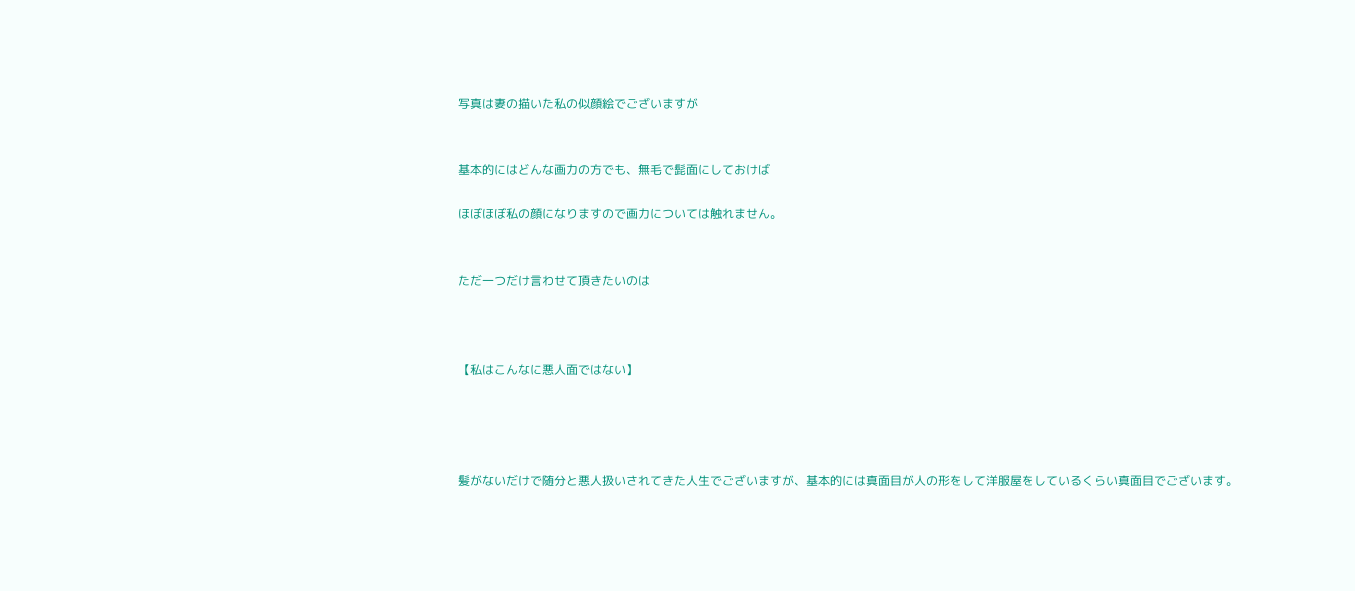写真は妻の描いた私の似顔絵でございますが


基本的にはどんな画力の方でも、無毛で髭面にしておけば

ほぼほぼ私の顔になりますので画力については触れません。


ただ一つだけ言わせて頂きたいのは



【私はこんなに悪人面ではない】




髪がないだけで随分と悪人扱いされてきた人生でございますが、基本的には真面目が人の形をして洋服屋をしているくらい真面目でございます。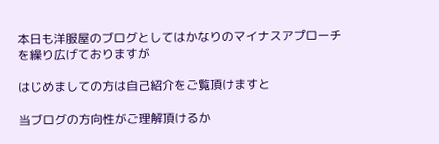本日も洋服屋のブログとしてはかなりのマイナスアプローチを繰り広げておりますが

はじめましての方は自己紹介をご覧頂けますと

当ブログの方向性がご理解頂けるか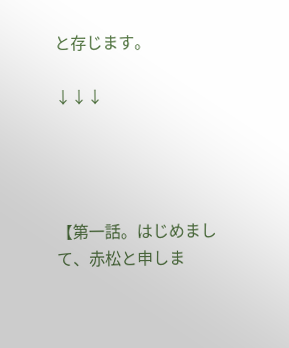と存じます。

↓↓↓




【第一話。はじめまして、赤松と申しま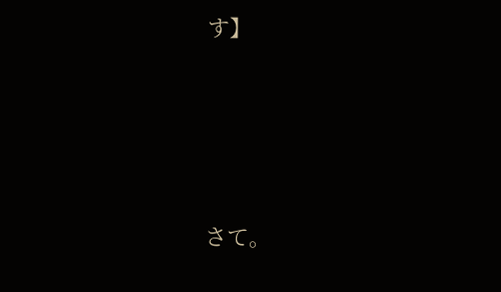す】




さて。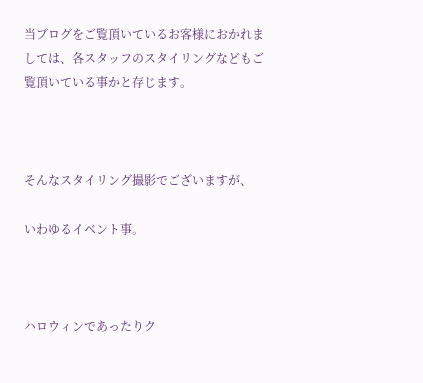当ブログをご覧頂いているお客様におかれましては、各スタッフのスタイリングなどもご覧頂いている事かと存じます。



そんなスタイリング撮影でございますが、

いわゆるイベント事。



ハロウィンであったりク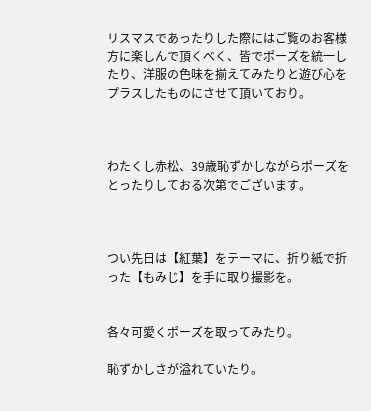リスマスであったりした際にはご覧のお客様方に楽しんで頂くべく、皆でポーズを統一したり、洋服の色味を揃えてみたりと遊び心をプラスしたものにさせて頂いており。



わたくし赤松、39歳恥ずかしながらポーズをとったりしておる次第でございます。



つい先日は【紅葉】をテーマに、折り紙で折った【もみじ】を手に取り撮影を。


各々可愛くポーズを取ってみたり。

恥ずかしさが溢れていたり。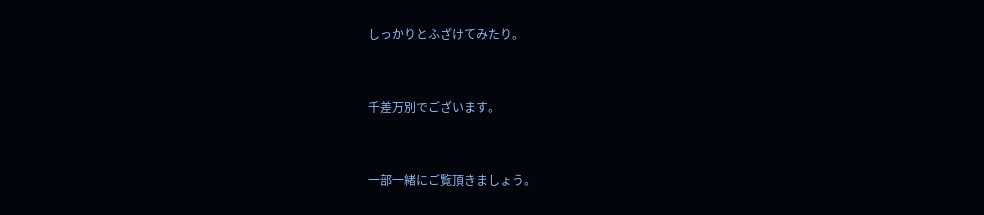しっかりとふざけてみたり。


千差万別でございます。


一部一緒にご覧頂きましょう。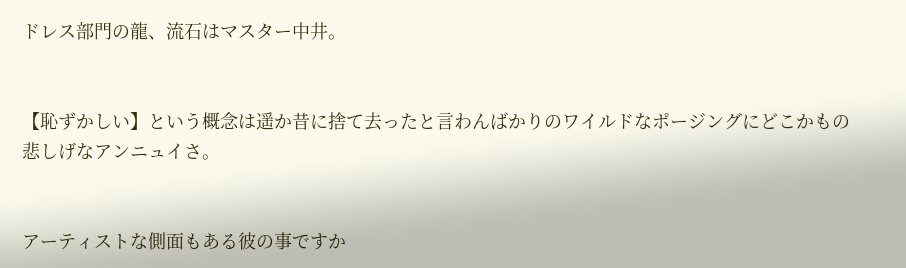ドレス部門の龍、流石はマスター中井。


【恥ずかしい】という概念は遥か昔に捨て去ったと言わんばかりのワイルドなポージングにどこかもの悲しげなアンニュイさ。


アーティストな側面もある彼の事ですか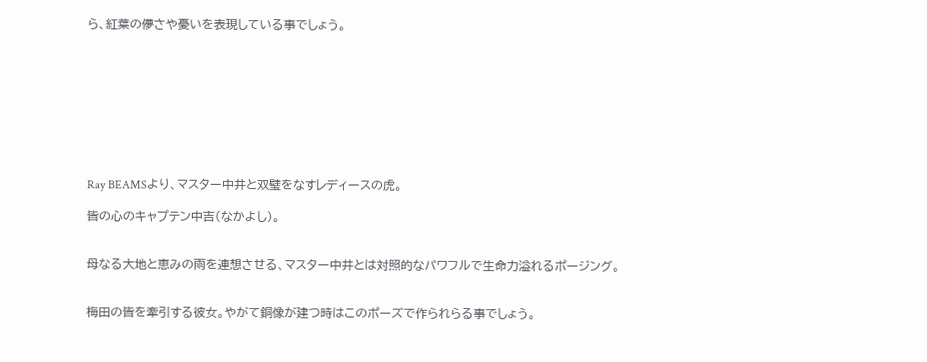ら、紅葉の儚さや憂いを表現している事でしょう。









Ray BEAMSより、マスター中井と双璧をなすレディースの虎。

皆の心のキャプテン中吉(なかよし)。


母なる大地と恵みの雨を連想させる、マスター中井とは対照的なパワフルで生命力溢れるポージング。


梅田の皆を牽引する彼女。やがて銅像が建つ時はこのポーズで作られらる事でしょう。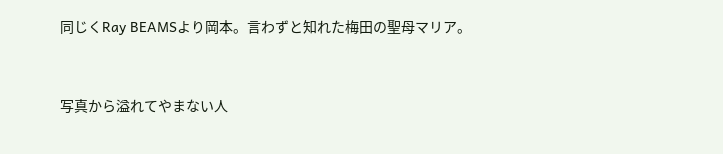同じくRay BEAMSより岡本。言わずと知れた梅田の聖母マリア。


写真から溢れてやまない人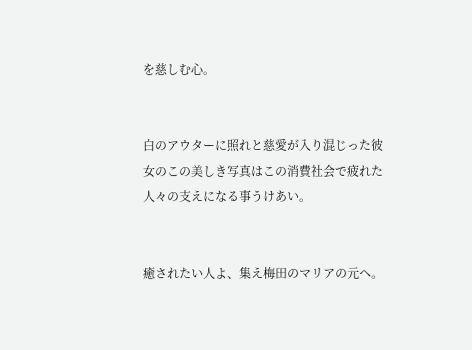を慈しむ心。


白のアウターに照れと慈愛が入り混じった彼女のこの美しき写真はこの消費社会で疲れた人々の支えになる事うけあい。


癒されたい人よ、集え梅田のマリアの元へ。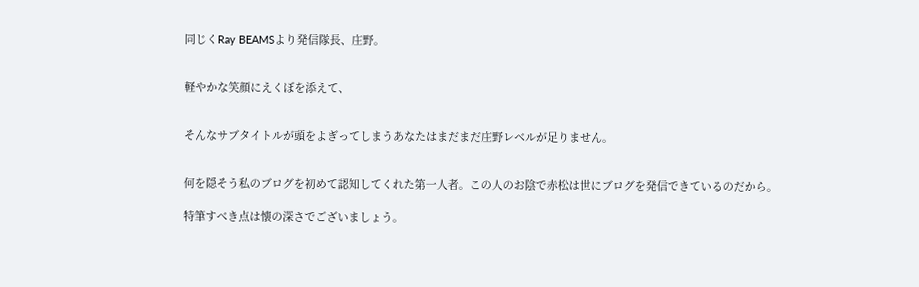同じくRay BEAMSより発信隊長、庄野。


軽やかな笑顔にえくぼを添えて、


そんなサブタイトルが頭をよぎってしまうあなたはまだまだ庄野レベルが足りません。


何を隠そう私のブログを初めて認知してくれた第一人者。この人のお陰で赤松は世にブログを発信できているのだから。

特筆すべき点は懐の深さでございましょう。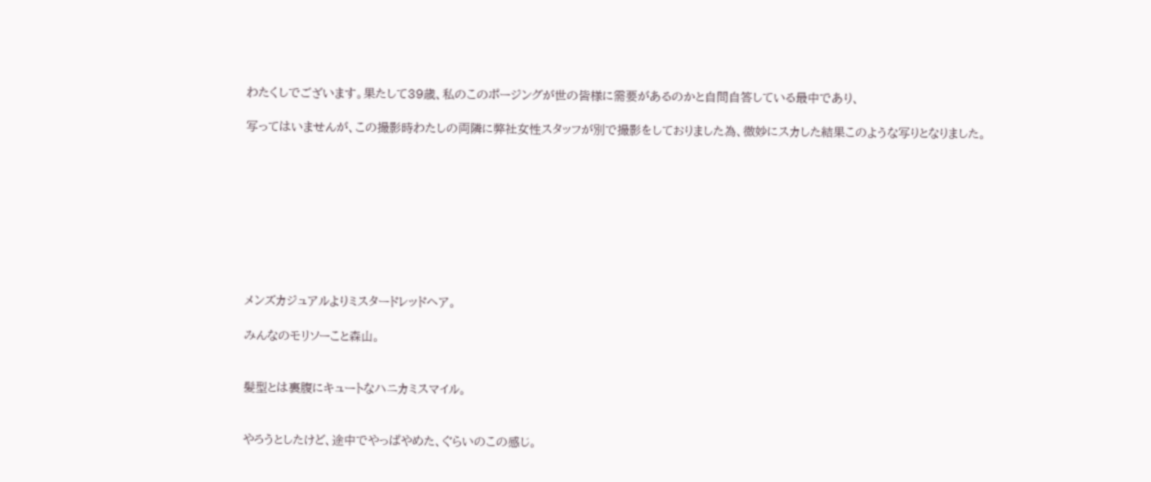わたくしでございます。果たして39歳、私のこのポージングが世の皆様に需要があるのかと自問自答している最中であり、

写ってはいませんが、この撮影時わたしの両隣に弊社女性スタッフが別で撮影をしておりました為、微妙にスカした結果このような写りとなりました。









メンズカジュアルよりミスタードレッドヘア。

みんなのモリソーこと森山。


髪型とは裏腹にキュートなハニカミスマイル。


やろうとしたけど、途中でやっぱやめた、ぐらいのこの感じ。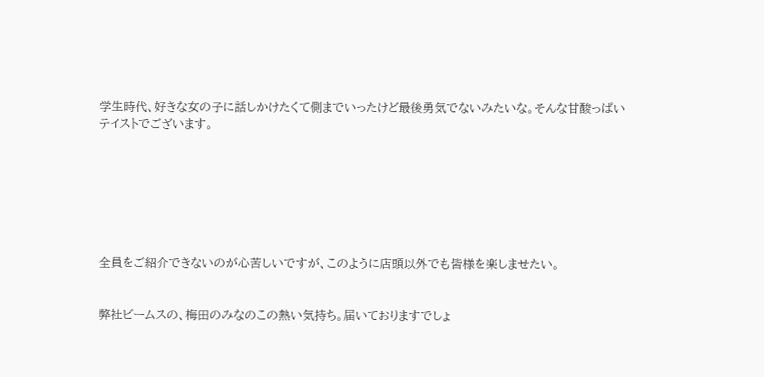学生時代、好きな女の子に話しかけたくて側までいったけど最後勇気でないみたいな。そんな甘酸っぱいテイストでございます。







全員をご紹介できないのが心苦しいですが、このように店頭以外でも皆様を楽しませたい。


弊社ビームスの、梅田のみなのこの熱い気持ち。届いておりますでしょ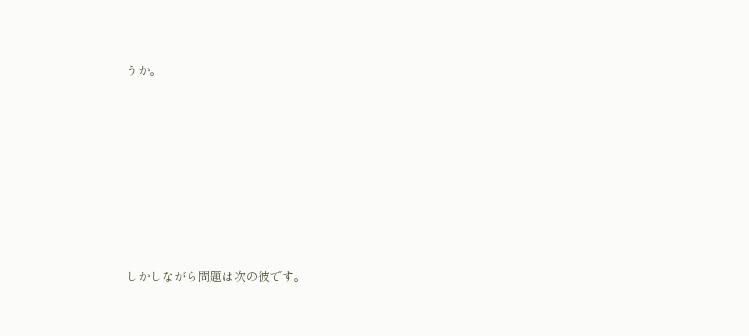うか。







しかしながら問題は次の彼です。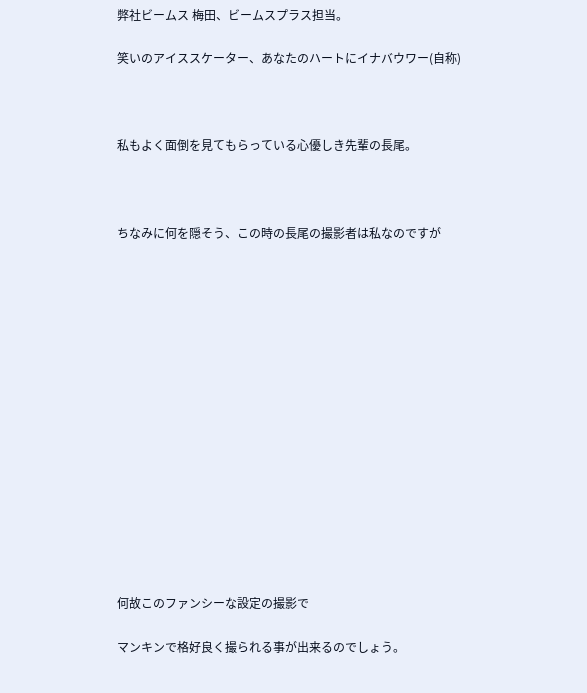弊社ビームス 梅田、ビームスプラス担当。

笑いのアイススケーター、あなたのハートにイナバウワー(自称)



私もよく面倒を見てもらっている心優しき先輩の長尾。



ちなみに何を隠そう、この時の長尾の撮影者は私なのですが
















何故このファンシーな設定の撮影で

マンキンで格好良く撮られる事が出来るのでしょう。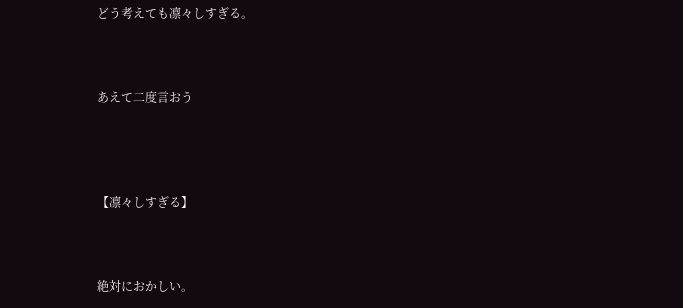どう考えても凛々しすぎる。



あえて二度言おう




【凛々しすぎる】



絶対におかしい。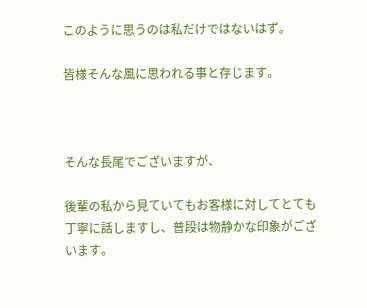このように思うのは私だけではないはず。

皆様そんな風に思われる事と存じます。



そんな長尾でございますが、

後輩の私から見ていてもお客様に対してとても丁寧に話しますし、普段は物静かな印象がございます。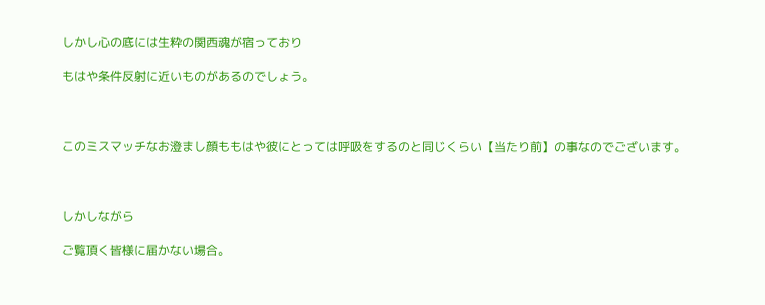しかし心の底には生粋の関西魂が宿っており

もはや条件反射に近いものがあるのでしょう。



このミスマッチなお澄まし顔ももはや彼にとっては呼吸をするのと同じくらい【当たり前】の事なのでございます。



しかしながら

ご覧頂く皆様に届かない場合。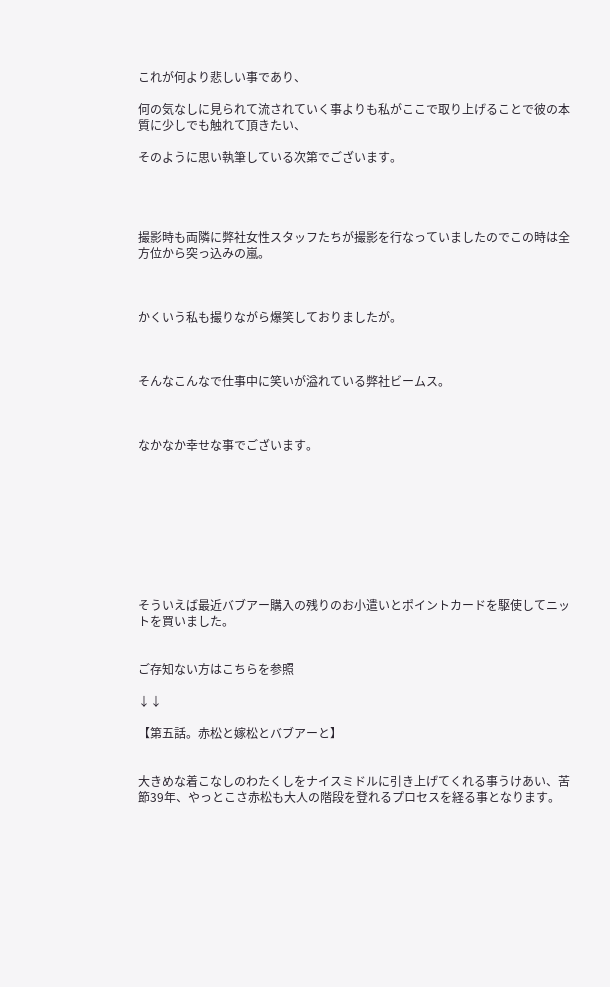これが何より悲しい事であり、

何の気なしに見られて流されていく事よりも私がここで取り上げることで彼の本質に少しでも触れて頂きたい、

そのように思い執筆している次第でございます。




撮影時も両隣に弊社女性スタッフたちが撮影を行なっていましたのでこの時は全方位から突っ込みの嵐。



かくいう私も撮りながら爆笑しておりましたが。



そんなこんなで仕事中に笑いが溢れている弊社ビームス。



なかなか幸せな事でございます。









そういえば最近バブアー購入の残りのお小遣いとポイントカードを駆使してニットを買いました。


ご存知ない方はこちらを参照

↓↓

【第五話。赤松と嫁松とバブアーと】


大きめな着こなしのわたくしをナイスミドルに引き上げてくれる事うけあい、苦節39年、やっとこさ赤松も大人の階段を登れるプロセスを経る事となります。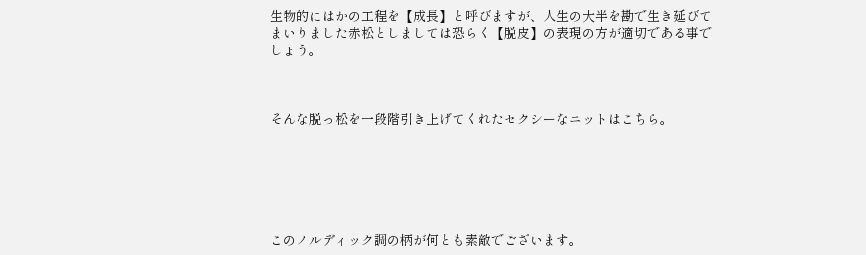生物的にはかの工程を【成長】と呼びますが、人生の大半を勘で生き延びてまいりました赤松としましては恐らく【脱皮】の表現の方が適切である事でしょう。



そんな脱っ松を一段階引き上げてくれたセクシーなニットはこちら。






このノルディック調の柄が何とも素敵でございます。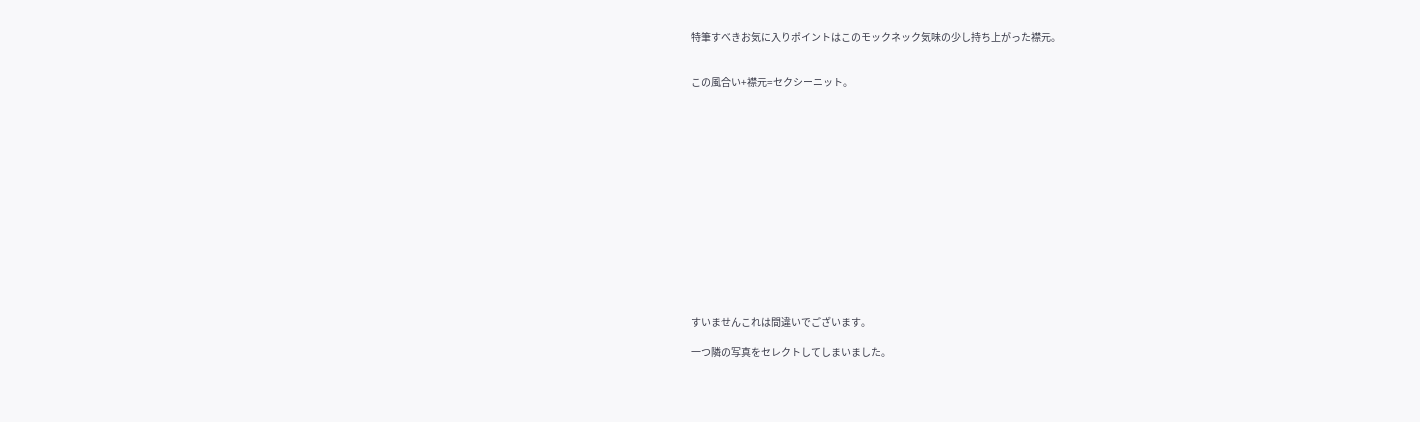特筆すべきお気に入りポイントはこのモックネック気味の少し持ち上がった襟元。


この風合い+襟元=セクシーニット。















すいませんこれは間違いでございます。

一つ隣の写真をセレクトしてしまいました。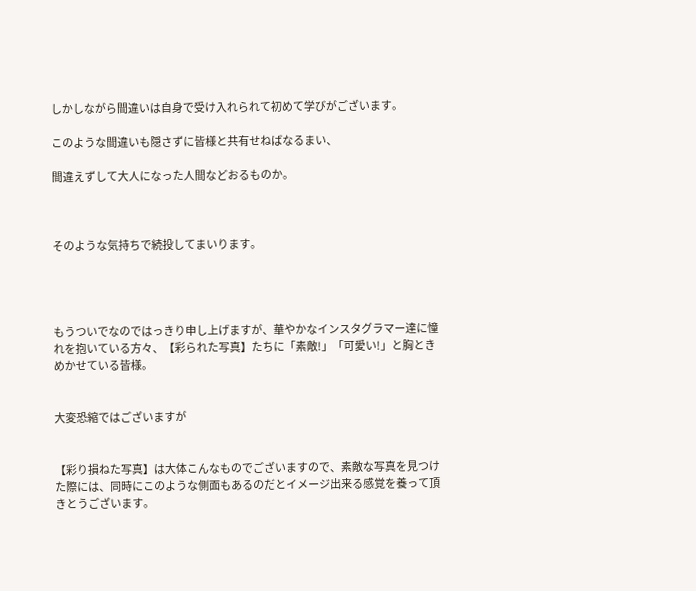しかしながら間違いは自身で受け入れられて初めて学びがございます。

このような間違いも隠さずに皆様と共有せねばなるまい、

間違えずして大人になった人間などおるものか。



そのような気持ちで続投してまいります。




もうついでなのではっきり申し上げますが、華やかなインスタグラマー達に憧れを抱いている方々、【彩られた写真】たちに「素敵!」「可愛い!」と胸ときめかせている皆様。


大変恐縮ではございますが


【彩り損ねた写真】は大体こんなものでございますので、素敵な写真を見つけた際には、同時にこのような側面もあるのだとイメージ出来る感覚を養って頂きとうございます。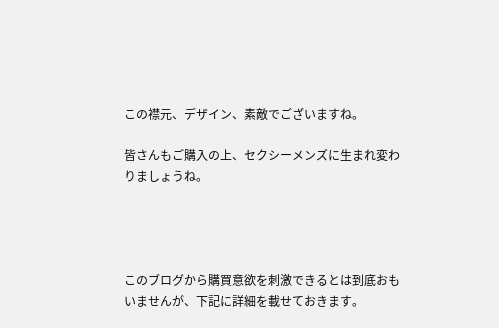この襟元、デザイン、素敵でございますね。

皆さんもご購入の上、セクシーメンズに生まれ変わりましょうね。




このブログから購買意欲を刺激できるとは到底おもいませんが、下記に詳細を載せておきます。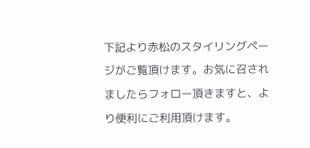下記より赤松のスタイリングページがご覧頂けます。お気に召されましたらフォロー頂きますと、より便利にご利用頂けます。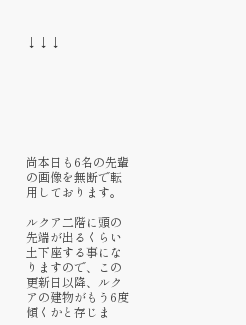↓↓↓







尚本日も6名の先輩の画像を無断で転用しております。

ルクア二階に頭の先端が出るくらい土下座する事になりますので、この更新日以降、ルクアの建物がもう6度傾くかと存じま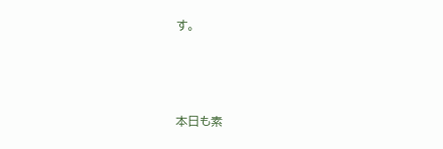す。



本日も素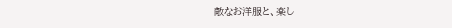敵なお洋服と、楽し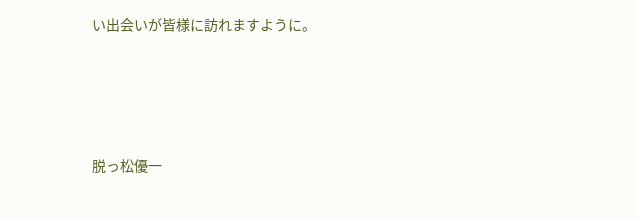い出会いが皆様に訪れますように。




脱っ松優一